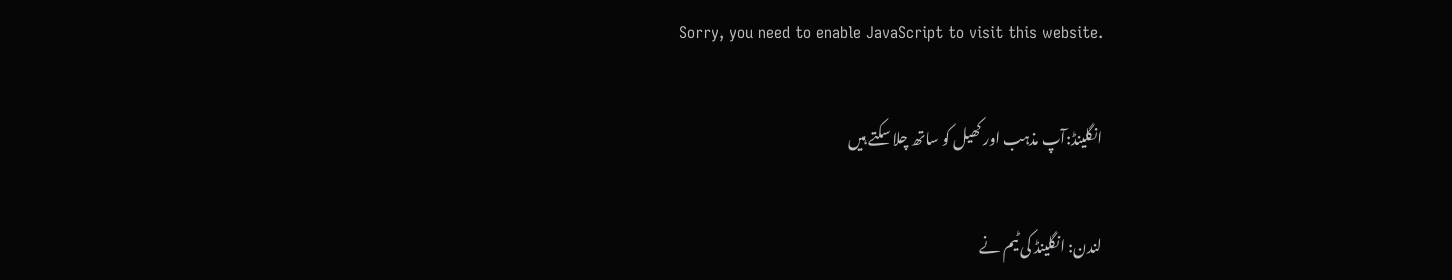Sorry, you need to enable JavaScript to visit this website.

انگلینڈ:آپ مذہب اور کھیل کو ساتھ چلا سکتے ہیں

لندن: انگلینڈ کی ٹیم نے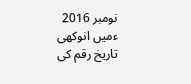نومبر 2016 ءمیں انوکھی تاریخ رقم کی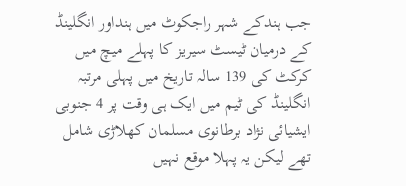جب ہندکے شہر راجکوٹ میں ہنداور انگلینڈ کے درمیان ٹیسٹ سیریز کا پہلے میچ میں کرکٹ کی 139 سالہ تاریخ میں پہلی مرتبہ انگلینڈ کی ٹیم میں ایک ہی وقت پر 4 جنوبی ایشیائی نژاد برطانوی مسلمان کھلاڑی شامل تھے لیکن یہ پہلا موقع نہیں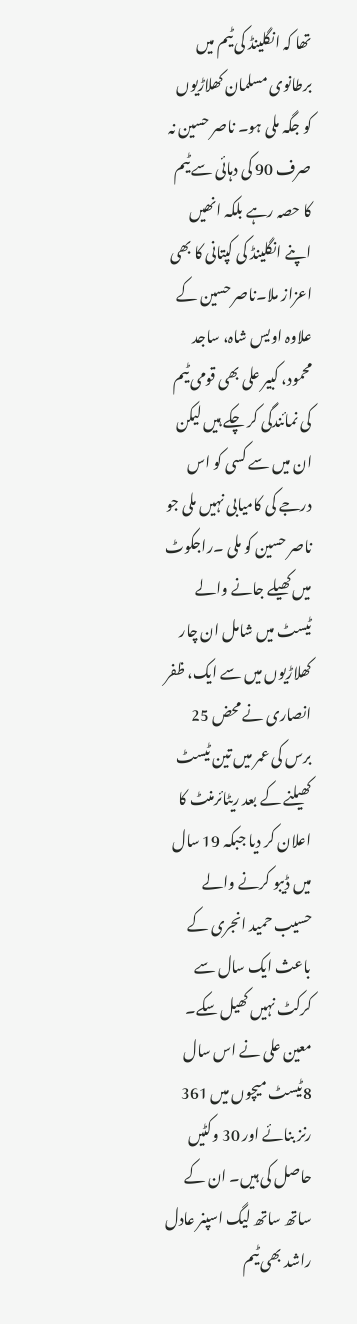تھا کہ انگلینڈ کی ٹیم میں برطانوی مسلمان کھلاڑیوں کو جگہ ملی ہو۔ ناصر حسین نہ صرف 90 کی دہائی سے ٹیم کا حصہ رہے بلکہ انھیں اپنے انگلینڈ کی کپتانی کا بھی اعزاز ملا۔ناصر حسین کے علاوہ اویس شاہ، ساجد محمود، کبیر علی بھی قومی ٹیم کی نمائندگی کر چکے ہیں لیکن ان میں سے کسی کو اس درجے کی کامیابی نہیں ملی جو ناصر حسین کو ملی ۔راجکوٹ میں کھیلے جانے والے ٹیسٹ میں شامل ان چار کھلاڑیوں میں سے ایک، ظفر انصاری نے محض 25 برس کی عمر میں تین ٹیسٹ کھیلنے کے بعد ریٹائرمنٹ کا اعلان کر دیا جبکہ 19 سال میں ڈیبو کرنے والے حسیب حمید انجری کے باعث ایک سال سے کرکٹ نہیں کھیل سکے۔ معین علی نے اس سال 8ٹیسٹ میچوں میں 361 رنز بنائے اور 30 وکٹیں حاصل کی ہیں۔ ان کے ساتھ ساتھ لیگ اسپنر عادل راشد بھی ٹیم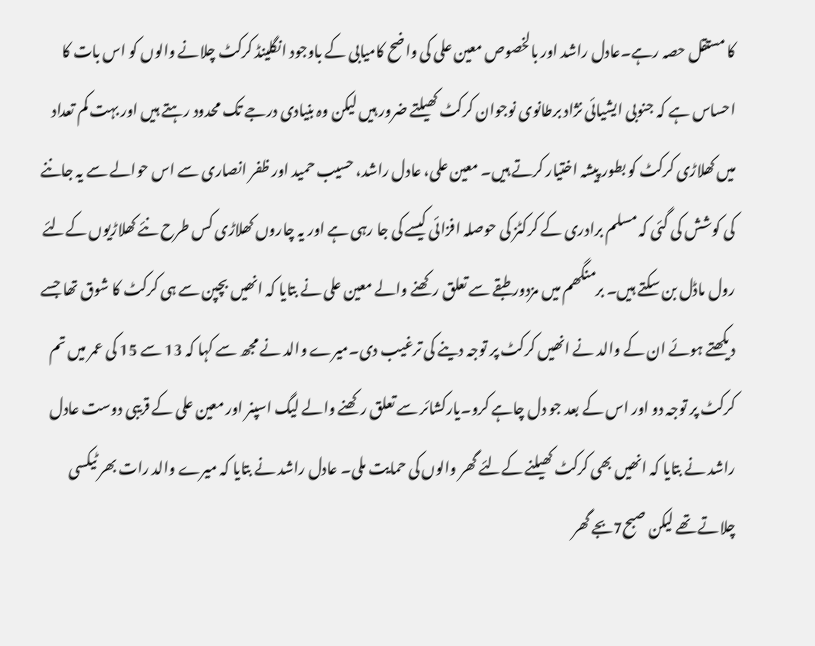کا مستقل حصہ رہے۔عادل راشد اور بالخصوص معین علی کی واضح کامیابی کے باوجود انگلینڈ کرکٹ چلانے والوں کو اس بات کا احساس ہے کہ جنوبی ایشیائی نژاد برطانوی نوجوان کرکٹ کھیلتے ضرور ہیں لیکن وہ بنیادی درجے تک محدود رہتے ہیں اور بہت کم تعداد میں کھلاڑی کرکٹ کو بطور پیشہ اختیار کرتے ہیں۔ معین علی، عادل راشد، حسیب حمید اور ظفر انصاری سے اس حوالے سے یہ جاننے کی کوشش کی گئی کہ مسلم برادری کے کرکٹز کی حوصلہ افزائی کیسے کی جا رہی ہے اور یہ چاروں کھلاڑی کس طرح نئے کھلاڑیوں کےلئے رول ماڈل بن سکتے ہیں۔ برمنگھم میں مزدور طبقے سے تعلق رکھنے والے معین علی نے بتایا کہ انھیں بچپن سے ہی کرکٹ کا شوق تھا جسے دیکھتے ہوئے ان کے والد نے انھیں کرکٹ پر توجہ دینے کی ترغیب دی۔میرے والد نے مجھ سے کہا کہ 13 سے 15 کی عمر میں تم کرکٹ پر توجہ دو اور اس کے بعد جو دل چاہے کرو۔یارکشائر سے تعلق رکھنے والے لیگ اسپنر اور معین علی کے قریبی دوست عادل راشد نے بتایا کہ انھیں بھی کرکٹ کھیلنے کےلئے گھر والوں کی حمایت ملی۔ عادل راشد نے بتایا کہ میرے والد رات بھر ٹیکسی چلاتے تھے لیکن صبح7بجے گھر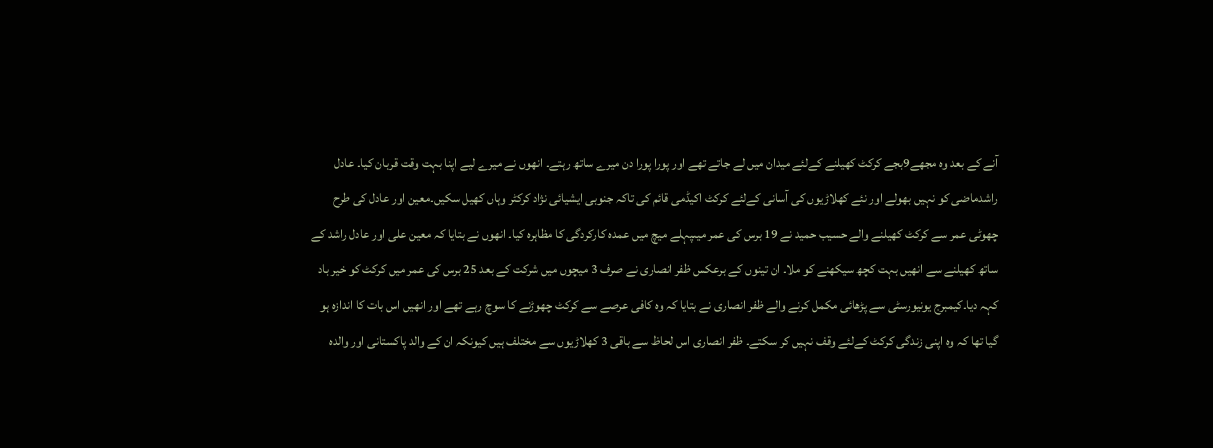آنے کے بعد وہ مجھے9بجے کرکٹ کھیلنے کےلئے میدان میں لے جاتے تھے اور پورا پورا دن میرے ساتھ رہتے۔ انھوں نے میرے لیے اپنا بہت وقت قربان کیا۔ عادل راشدماضی کو نہیں بھولے اور نئے کھلاڑیوں کی آسانی کےلئے کرکٹ اکیڈمی قائم کی تاکہ جنوبی ایشیائی نژاد کرکٹر وہاں کھیل سکیں۔معین اور عادل کی طرح چھوٹی عمر سے کرکٹ کھیلنے والے حسیب حمید نے 19 برس کی عمر میںپہلے میچ میں عمدہ کارکردگی کا مظاہرہ کیا۔ انھوں نے بتایا کہ معین علی اور عادل راشد کے ساتھ کھیلنے سے انھیں بہت کچھ سیکھنے کو ملا۔ ان تینوں کے برعکس ظفر انصاری نے صرف 3 میچوں میں شرکت کے بعد 25 برس کی عمر میں کرکٹ کو خیر باد کہہ دیا۔کیمبرج یونیورسٹی سے پڑھائی مکمل کرنے والے ظفر انصاری نے بتایا کہ وہ کافی عرصے سے کرکٹ چھوڑنے کا سوچ رہے تھے اور انھیں اس بات کا اندازہ ہو گیا تھا کہ وہ اپنی زندگی کرکٹ کےلئے وقف نہیں کر سکتے۔ ظفر انصاری اس لحاظ سے باقی 3 کھلاڑیوں سے مختلف ہیں کیونکہ ان کے والد پاکستانی اور والدہ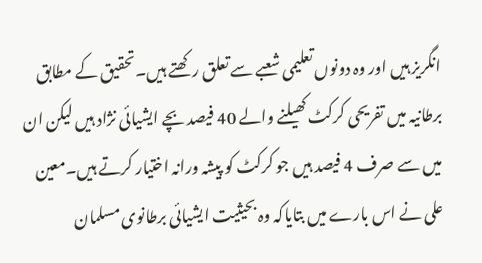انگریز ہیں اور وہ دونوں تعلیمی شعبے سے تعلق رکھتے ہیں۔تحقیق کے مطابق برطانیہ میں تفریحی کرکٹ کھیلنے والے 40 فیصد بچے ایشیائی نژاد ہیں لیکن ان میں سے صرف 4 فیصد ہیں جو کرکٹ کو پیشہ ورانہ اختیار کرتے ہیں۔معین علی نے اس بارے میں بتایاکہ وہ بحیثیت ایشیائی برطانوی مسلمان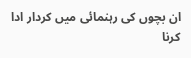ان بچوں کی رہنمائی میں کردار ادا کرنا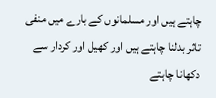چاہتے ہیں اور مسلمانوں کے بارے میں منفی تاثر بدلنا چاہتے ہیں اور کھیل اور کردار سے دکھانا چاہتے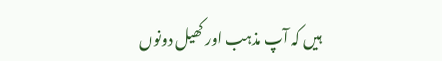ہیں کہ آپ مذہب اور کھیل دونوں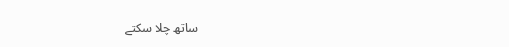ساتھ چلا سکتے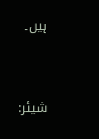ہیں۔


شیئر: